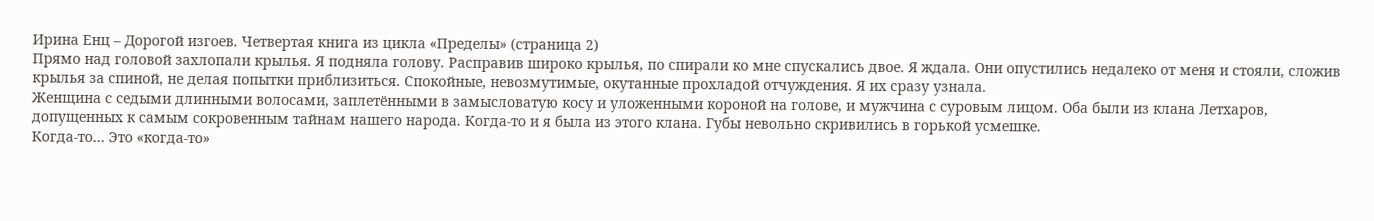Ирина Енц – Дорогой изгоев. Четвертая книга из цикла «Пределы» (страница 2)
Прямо над головой захлопали крылья. Я подняла голову. Расправив широко крылья, по спирали ко мне спускались двое. Я ждала. Они опустились недалеко от меня и стояли, сложив крылья за спиной, не делая попытки приблизиться. Спокойные, невозмутимые, окутанные прохладой отчуждения. Я их сразу узнала.
Женщина с седыми длинными волосами, заплетёнными в замысловатую косу и уложенными короной на голове, и мужчина с суровым лицом. Оба были из клана Летхаров, допущенных к самым сокровенным тайнам нашего народа. Когда-то и я была из этого клана. Губы невольно скривились в горькой усмешке.
Когда-то… Это «когда-то»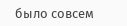было совсем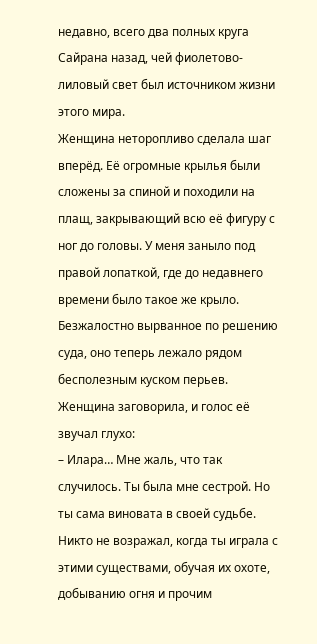недавно, всего два полных круга Сайрана назад, чей фиолетово-лиловый свет был источником жизни этого мира.
Женщина неторопливо сделала шаг вперёд. Её огромные крылья были сложены за спиной и походили на плащ, закрывающий всю её фигуру с ног до головы. У меня заныло под правой лопаткой, где до недавнего времени было такое же крыло. Безжалостно вырванное по решению суда, оно теперь лежало рядом бесполезным куском перьев.
Женщина заговорила, и голос её звучал глухо:
– Илара… Мне жаль, что так случилось. Ты была мне сестрой. Но ты сама виновата в своей судьбе. Никто не возражал, когда ты играла с этими существами, обучая их охоте, добыванию огня и прочим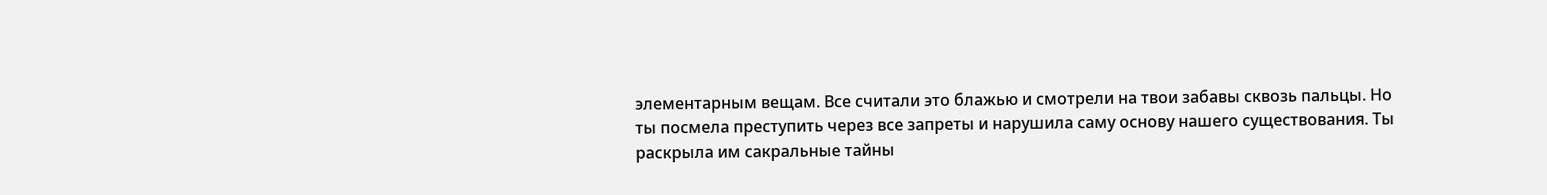элементарным вещам. Все считали это блажью и смотрели на твои забавы сквозь пальцы. Но ты посмела преступить через все запреты и нарушила саму основу нашего существования. Ты раскрыла им сакральные тайны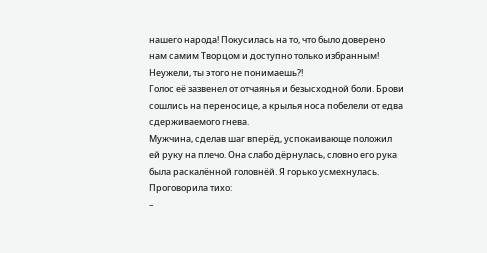нашего народа! Покусилась на то, что было доверено нам самим Творцом и доступно только избранным! Неужели, ты этого не понимаешь?!
Голос её зазвенел от отчаянья и безысходной боли. Брови сошлись на переносице, а крылья носа побелели от едва сдерживаемого гнева.
Мужчина, сделав шаг вперёд, успокаивающе положил ей руку на плечо. Она слабо дёрнулась, словно его рука была раскалённой головнёй. Я горько усмехнулась. Проговорила тихо:
–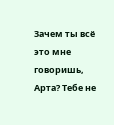Зачем ты всё это мне говоришь, Арта? Тебе не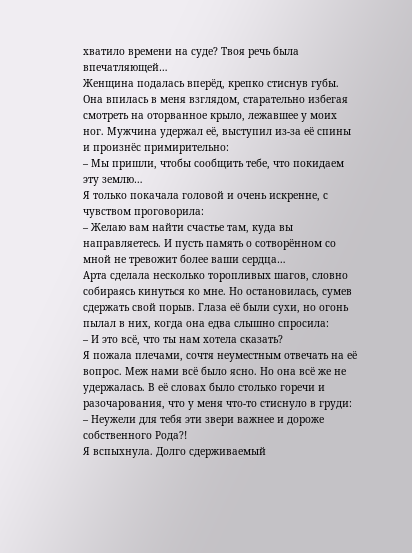хватило времени на суде? Твоя речь была впечатляющей…
Женщина подалась вперёд, крепко стиснув губы. Она впилась в меня взглядом, старательно избегая смотреть на оторванное крыло, лежавшее у моих ног. Мужчина удержал её, выступил из-за её спины и произнёс примирительно:
– Мы пришли, чтобы сообщить тебе, что покидаем эту землю…
Я только покачала головой и очень искренне, с чувством проговорила:
– Желаю вам найти счастье там, куда вы направляетесь. И пусть память о сотворённом со мной не тревожит более ваши сердца…
Арта сделала несколько торопливых шагов, словно собираясь кинуться ко мне. Но остановилась, сумев сдержать свой порыв. Глаза её были сухи, но огонь пылал в них, когда она едва слышно спросила:
– И это всё, что ты нам хотела сказать?
Я пожала плечами, сочтя неуместным отвечать на её вопрос. Меж нами всё было ясно. Но она всё же не удержалась. В её словах было столько горечи и разочарования, что у меня что-то стиснуло в груди:
– Неужели для тебя эти звери важнее и дороже собственного Рода?!
Я вспыхнула. Долго сдерживаемый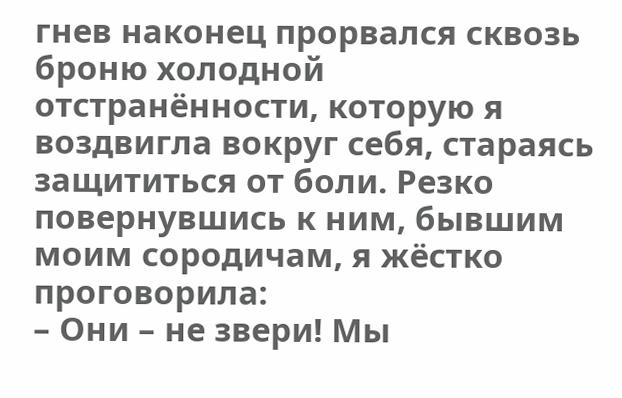гнев наконец прорвался сквозь броню холодной отстранённости, которую я воздвигла вокруг себя, стараясь защититься от боли. Резко повернувшись к ним, бывшим моим сородичам, я жёстко проговорила:
– Они – не звери! Мы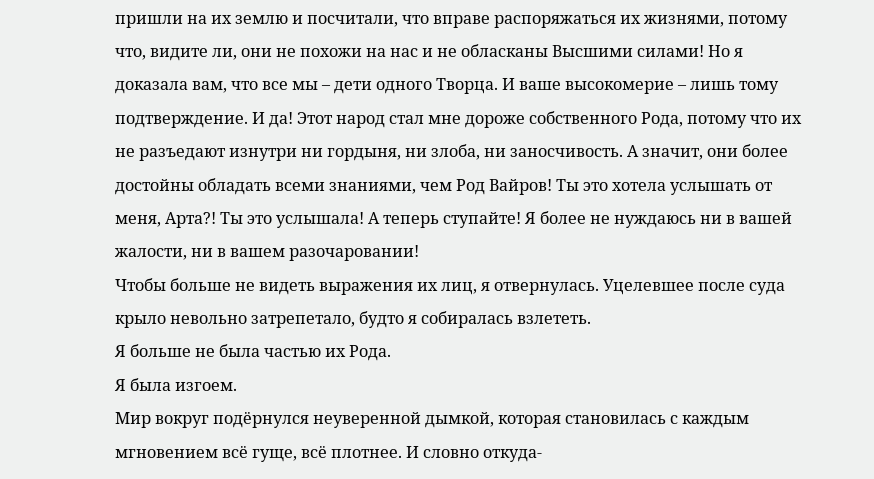пришли на их землю и посчитали, что вправе распоряжаться их жизнями, потому что, видите ли, они не похожи на нас и не обласканы Высшими силами! Но я доказала вам, что все мы – дети одного Творца. И ваше высокомерие – лишь тому подтверждение. И да! Этот народ стал мне дороже собственного Рода, потому что их не разъедают изнутри ни гордыня, ни злоба, ни заносчивость. А значит, они более достойны обладать всеми знаниями, чем Род Вайров! Ты это хотела услышать от меня, Арта?! Ты это услышала! А теперь ступайте! Я более не нуждаюсь ни в вашей жалости, ни в вашем разочаровании!
Чтобы больше не видеть выражения их лиц, я отвернулась. Уцелевшее после суда крыло невольно затрепетало, будто я собиралась взлететь.
Я больше не была частью их Рода.
Я была изгоем.
Мир вокруг подёрнулся неуверенной дымкой, которая становилась с каждым мгновением всё гуще, всё плотнее. И словно откуда-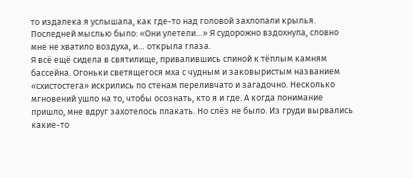то издалека я услышала, как где-то над головой захлопали крылья. Последней мыслью было: «Они улетели…» Я судорожно вздохнула, словно мне не хватило воздуха, и… открыла глаза.
Я всё ещё сидела в святилище, привалившись спиной к тёплым камням бассейна. Огоньки светящегося мха с чудным и заковыристым названием «схистостега» искрились по стенам переливчато и загадочно. Несколько мгновений ушло на то, чтобы осознать, кто я и где. А когда понимание пришло, мне вдруг захотелось плакать. Но слёз не было. Из груди вырвались какие-то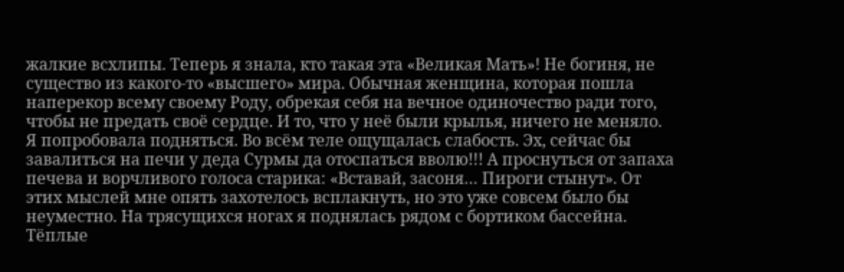жалкие всхлипы. Теперь я знала, кто такая эта «Великая Мать»! Не богиня, не существо из какого-то «высшего» мира. Обычная женщина, которая пошла наперекор всему своему Роду, обрекая себя на вечное одиночество ради того, чтобы не предать своё сердце. И то, что у неё были крылья, ничего не меняло.
Я попробовала подняться. Во всём теле ощущалась слабость. Эх, сейчас бы завалиться на печи у деда Сурмы да отоспаться вволю!!! А проснуться от запаха печева и ворчливого голоса старика: «Вставай, засоня… Пироги стынут». От этих мыслей мне опять захотелось всплакнуть, но это уже совсем было бы неуместно. На трясущихся ногах я поднялась рядом с бортиком бассейна. Тёплые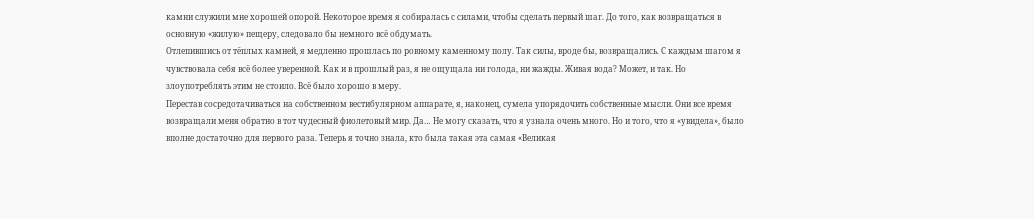камни служили мне хорошей опорой. Некоторое время я собиралась с силами, чтобы сделать первый шаг. До того, как возвращаться в основную «жилую» пещеру, следовало бы немного всё обдумать.
Отлепившись от тёплых камней, я медленно прошлась по ровному каменному полу. Так силы, вроде бы, возвращались. С каждым шагом я чувствовала себя всё более уверенной. Как и в прошлый раз, я не ощущала ни голода, ни жажды. Живая вода? Может, и так. Но злоупотреблять этим не стоило. Всё было хорошо в меру.
Перестав сосредотачиваться на собственном вестибулярном аппарате, я, наконец, сумела упорядочить собственные мысли. Они все время возвращали меня обратно в тот чудесный фиолетовый мир. Да… Не могу сказать, что я узнала очень много. Но и того, что я «увидела», было вполне достаточно для первого раза. Теперь я точно знала, кто была такая эта самая «Великая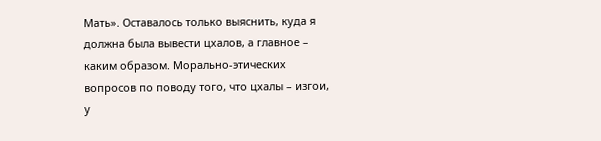Мать». Оставалось только выяснить, куда я должна была вывести цхалов, а главное – каким образом. Морально-этических вопросов по поводу того, что цхалы – изгои, у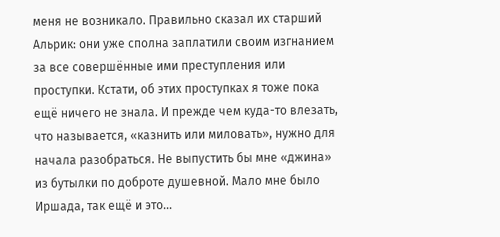меня не возникало. Правильно сказал их старший Альрик: они уже сполна заплатили своим изгнанием за все совершённые ими преступления или проступки. Кстати, об этих проступках я тоже пока ещё ничего не знала. И прежде чем куда-то влезать, что называется, «казнить или миловать», нужно для начала разобраться. Не выпустить бы мне «джина» из бутылки по доброте душевной. Мало мне было Иршада, так ещё и это…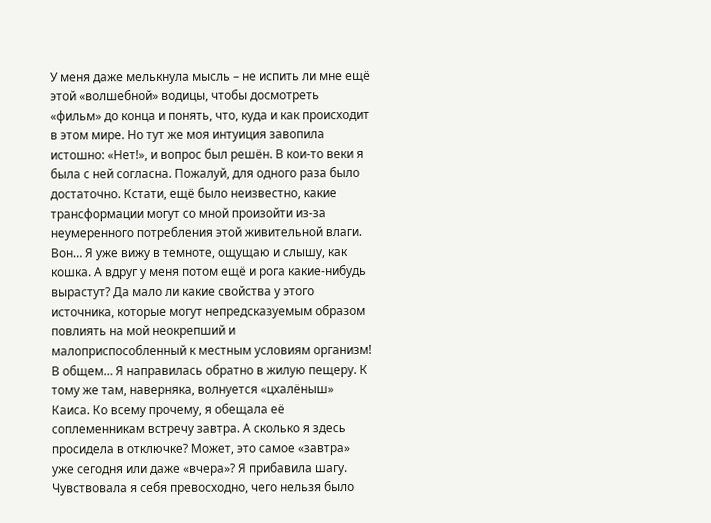У меня даже мелькнула мысль – не испить ли мне ещё этой «волшебной» водицы, чтобы досмотреть «фильм» до конца и понять, что, куда и как происходит в этом мире. Но тут же моя интуиция завопила истошно: «Нет!», и вопрос был решён. В кои-то веки я была с ней согласна. Пожалуй, для одного раза было достаточно. Кстати, ещё было неизвестно, какие трансформации могут со мной произойти из-за неумеренного потребления этой живительной влаги. Вон… Я уже вижу в темноте, ощущаю и слышу, как кошка. А вдруг у меня потом ещё и рога какие-нибудь вырастут? Да мало ли какие свойства у этого источника, которые могут непредсказуемым образом повлиять на мой неокрепший и малоприспособленный к местным условиям организм!
В общем… Я направилась обратно в жилую пещеру. К тому же там, наверняка, волнуется «цхалёныш» Каиса. Ко всему прочему, я обещала её соплеменникам встречу завтра. А сколько я здесь просидела в отключке? Может, это самое «завтра» уже сегодня или даже «вчера»? Я прибавила шагу. Чувствовала я себя превосходно, чего нельзя было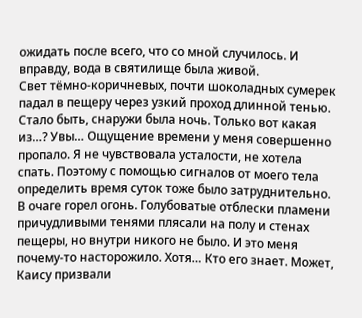ожидать после всего, что со мной случилось. И вправду, вода в святилище была живой.
Свет тёмно-коричневых, почти шоколадных сумерек падал в пещеру через узкий проход длинной тенью. Стало быть, снаружи была ночь. Только вот какая из…? Увы… Ощущение времени у меня совершенно пропало. Я не чувствовала усталости, не хотела спать. Поэтому с помощью сигналов от моего тела определить время суток тоже было затруднительно.
В очаге горел огонь. Голубоватые отблески пламени причудливыми тенями плясали на полу и стенах пещеры, но внутри никого не было. И это меня почему-то насторожило. Хотя… Кто его знает. Может, Каису призвали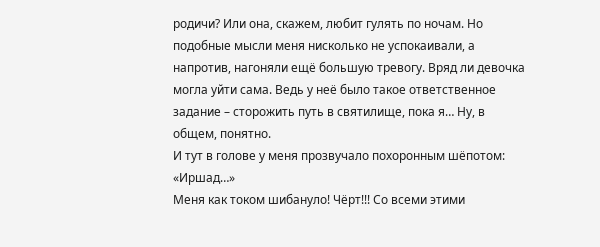родичи? Или она, скажем, любит гулять по ночам. Но подобные мысли меня нисколько не успокаивали, а напротив, нагоняли ещё большую тревогу. Вряд ли девочка могла уйти сама. Ведь у неё было такое ответственное задание – сторожить путь в святилище, пока я… Ну, в общем, понятно.
И тут в голове у меня прозвучало похоронным шёпотом: «Иршад…»
Меня как током шибануло! Чёрт!!! Со всеми этими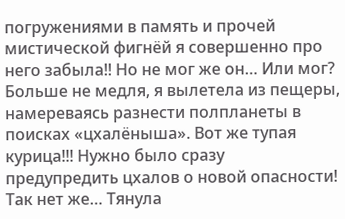погружениями в память и прочей мистической фигнёй я совершенно про него забыла!! Но не мог же он… Или мог?
Больше не медля, я вылетела из пещеры, намереваясь разнести полпланеты в поисках «цхалёныша». Вот же тупая курица!!! Нужно было сразу предупредить цхалов о новой опасности! Так нет же… Тянула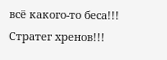всё какого-то беса!!! Стратег хренов!!!